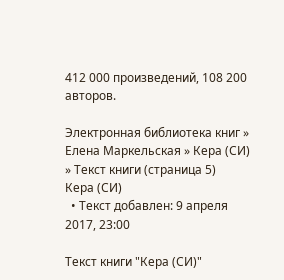412 000 произведений, 108 200 авторов.

Электронная библиотека книг » Елена Маркельская » Кера (СИ) » Текст книги (страница 5)
Кера (СИ)
  • Текст добавлен: 9 апреля 2017, 23:00

Текст книги "Кера (СИ)"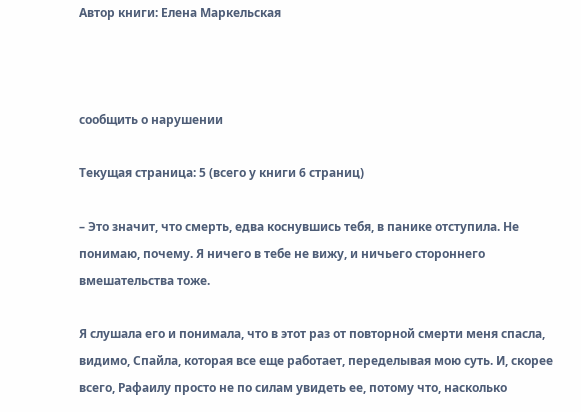Автор книги: Елена Маркельская



сообщить о нарушении

Текущая страница: 5 (всего у книги 6 страниц)

– Это значит, что смерть, едва коснувшись тебя, в панике отступила. Не понимаю, почему. Я ничего в тебе не вижу, и ничьего стороннего вмешательства тоже.

Я слушала его и понимала, что в этот раз от повторной смерти меня спасла, видимо, Спайла, которая все еще работает, переделывая мою суть. И, скорее всего, Рафаилу просто не по силам увидеть ее, потому что, насколько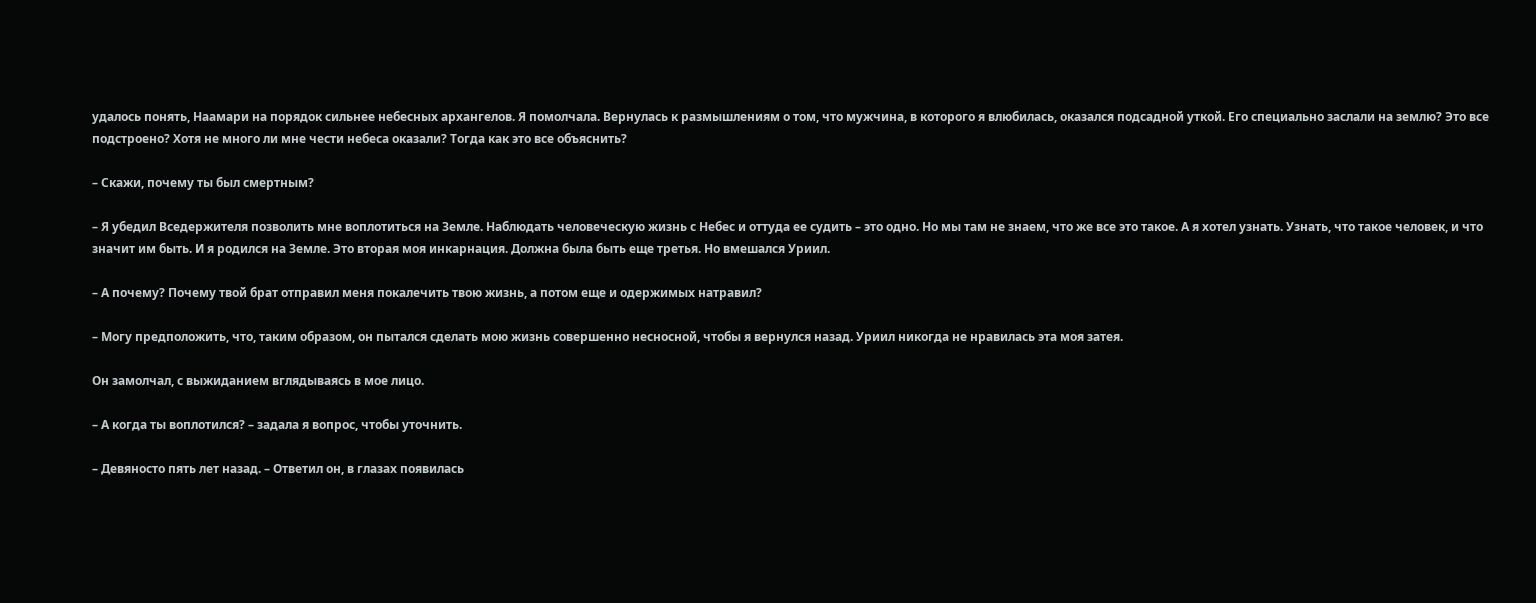удалось понять, Наамари на порядок сильнее небесных архангелов. Я помолчала. Вернулась к размышлениям о том, что мужчина, в которого я влюбилась, оказался подсадной уткой. Его специально заслали на землю? Это все подстроено? Хотя не много ли мне чести небеса оказали? Тогда как это все объяснить?

– Скажи, почему ты был смертным?

– Я убедил Вседержителя позволить мне воплотиться на Земле. Наблюдать человеческую жизнь с Небес и оттуда ее судить – это одно. Но мы там не знаем, что же все это такое. А я хотел узнать. Узнать, что такое человек, и что значит им быть. И я родился на Земле. Это вторая моя инкарнация. Должна была быть еще третья. Но вмешался Уриил.

– А почему? Почему твой брат отправил меня покалечить твою жизнь, а потом еще и одержимых натравил?

– Могу предположить, что, таким образом, он пытался сделать мою жизнь совершенно несносной, чтобы я вернулся назад. Уриил никогда не нравилась эта моя затея.

Он замолчал, с выжиданием вглядываясь в мое лицо.

– А когда ты воплотился? – задала я вопрос, чтобы уточнить.

– Девяносто пять лет назад. – Ответил он, в глазах появилась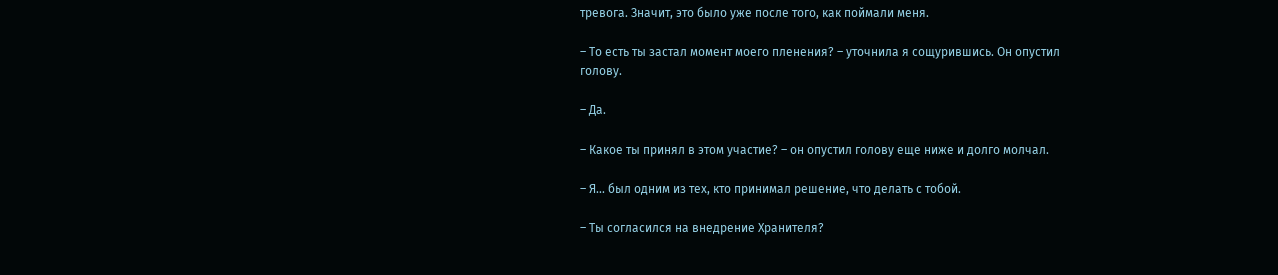тревога. Значит, это было уже после того, как поймали меня.

– То есть ты застал момент моего пленения? – уточнила я сощурившись. Он опустил голову.

– Да.

– Какое ты принял в этом участие? – он опустил голову еще ниже и долго молчал.

– Я... был одним из тех, кто принимал решение, что делать с тобой.

– Ты согласился на внедрение Хранителя?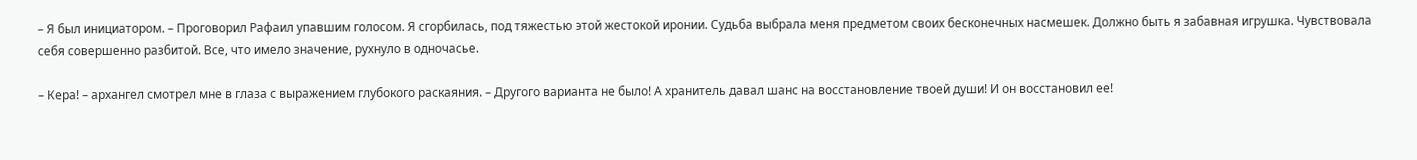– Я был инициатором. – Проговорил Рафаил упавшим голосом. Я сгорбилась, под тяжестью этой жестокой иронии. Судьба выбрала меня предметом своих бесконечных насмешек. Должно быть я забавная игрушка. Чувствовала себя совершенно разбитой. Все, что имело значение, рухнуло в одночасье.

– Кера! – архангел смотрел мне в глаза с выражением глубокого раскаяния. – Другого варианта не было! А хранитель давал шанс на восстановление твоей души! И он восстановил ее!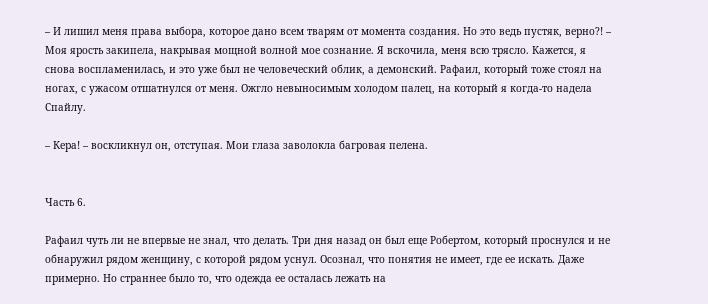– И лишил меня права выбора, которое дано всем тварям от момента создания. Но это ведь пустяк, верно?! – Моя ярость закипела, накрывая мощной волной мое сознание. Я вскочила, меня всю трясло. Кажется, я снова воспламенилась, и это уже был не человеческий облик, а демонский. Рафаил, который тоже стоял на ногах, с ужасом отшатнулся от меня. Ожгло невыносимым холодом палец, на который я когда-то надела Спайлу.

– Кера! – воскликнул он, отступая. Мои глаза заволокла багровая пелена.


Часть 6.

Рафаил чуть ли не впервые не знал, что делать. Три дня назад он был еще Робертом, который проснулся и не обнаружил рядом женщину, с которой рядом уснул. Осознал, что понятия не имеет, где ее искать. Даже примерно. Но страннее было то, что одежда ее осталась лежать на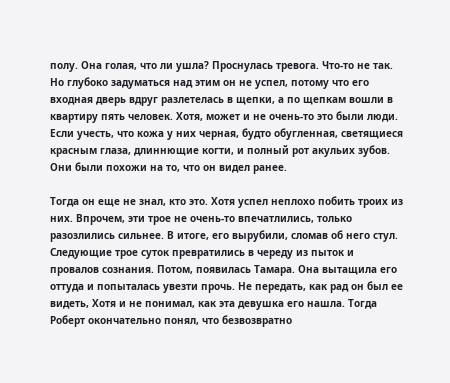полу. Она голая, что ли ушла? Проснулась тревога. Что-то не так. Но глубоко задуматься над этим он не успел, потому что его входная дверь вдруг разлетелась в щепки, а по щепкам вошли в квартиру пять человек. Хотя, может и не очень-то это были люди. Если учесть, что кожа у них черная, будто обугленная, светящиеся красным глаза, длиннющие когти, и полный рот акульих зубов. Они были похожи на то, что он видел ранее.

Тогда он еще не знал, кто это. Хотя успел неплохо побить троих из них. Впрочем, эти трое не очень-то впечатлились, только разозлились сильнее. В итоге, его вырубили, сломав об него стул. Следующие трое суток превратились в череду из пыток и провалов сознания. Потом, появилась Тамара. Она вытащила его оттуда и попыталась увезти прочь. Не передать, как рад он был ее видеть, Хотя и не понимал, как эта девушка его нашла. Тогда Роберт окончательно понял, что безвозвратно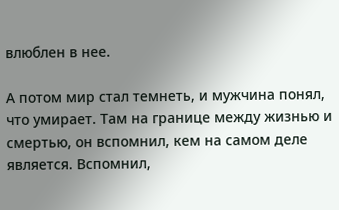влюблен в нее.

А потом мир стал темнеть, и мужчина понял, что умирает. Там на границе между жизнью и смертью, он вспомнил, кем на самом деле является. Вспомнил,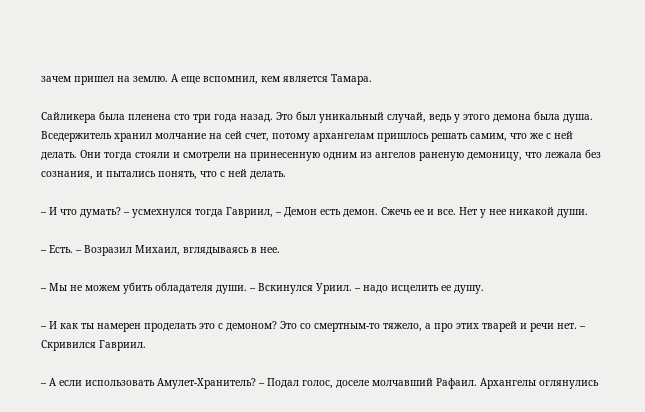зачем пришел на землю. А еще вспомнил, кем является Тамара.

Сайликера была пленена сто три года назад. Это был уникальный случай, ведь у этого демона была душа. Вседержитель хранил молчание на сей счет, потому архангелам пришлось решать самим, что же с ней делать. Они тогда стояли и смотрели на принесенную одним из ангелов раненую демоницу, что лежала без сознания, и пытались понять, что с ней делать.

– И что думать? – усмехнулся тогда Гавриил, – Демон есть демон. Сжечь ее и все. Нет у нее никакой души.

– Есть. – Возразил Михаил, вглядываясь в нее.

– Мы не можем убить обладателя души. – Вскинулся Уриил. – надо исцелить ее душу.

– И как ты намерен проделать это с демоном? Это со смертным-то тяжело, а про этих тварей и речи нет. – Скривился Гавриил.

– А если использовать Амулет-Хранитель? – Подал голос, доселе молчавший Рафаил. Архангелы оглянулись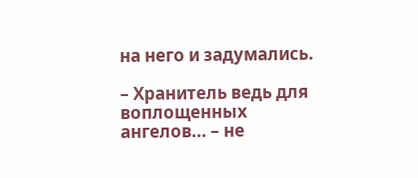на него и задумались.

– Хранитель ведь для воплощенных ангелов... – не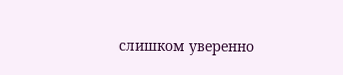слишком уверенно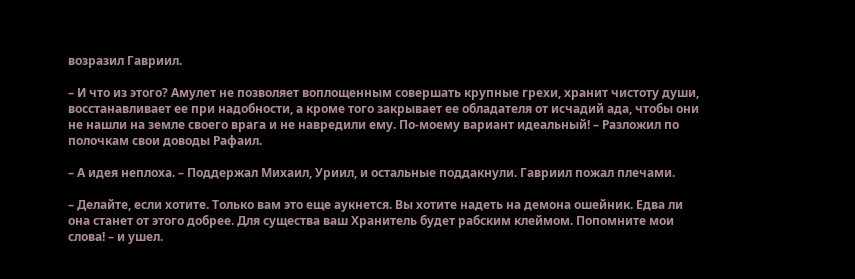возразил Гавриил.

– И что из этого? Амулет не позволяет воплощенным совершать крупные грехи, хранит чистоту души, восстанавливает ее при надобности, а кроме того закрывает ее обладателя от исчадий ада, чтобы они не нашли на земле своего врага и не навредили ему. По-моему вариант идеальный! – Разложил по полочкам свои доводы Рафаил.

– А идея неплоха. – Поддержал Михаил, Уриил, и остальные поддакнули. Гавриил пожал плечами.

– Делайте, если хотите. Только вам это еще аукнется. Вы хотите надеть на демона ошейник. Едва ли она станет от этого добрее. Для существа ваш Хранитель будет рабским клеймом. Попомните мои слова! – и ушел.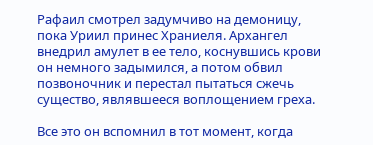Рафаил смотрел задумчиво на демоницу, пока Уриил принес Храниеля. Архангел внедрил амулет в ее тело, коснувшись крови он немного задымился, а потом обвил позвоночник и перестал пытаться сжечь существо, являвшееся воплощением греха.

Все это он вспомнил в тот момент, когда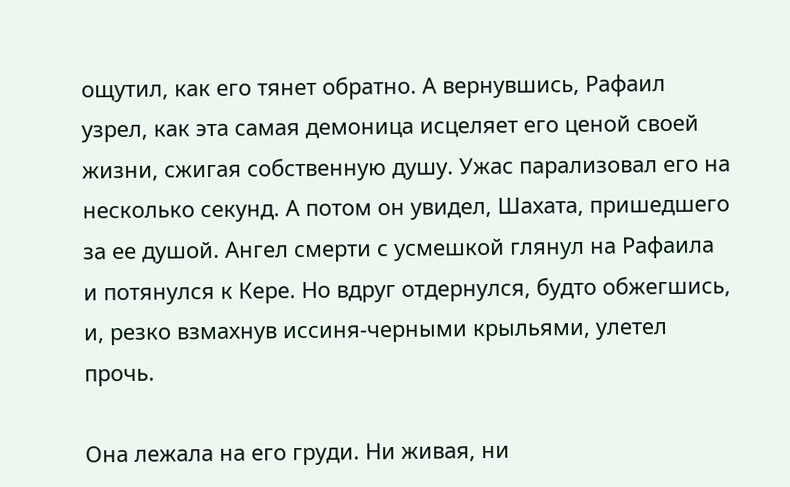ощутил, как его тянет обратно. А вернувшись, Рафаил узрел, как эта самая демоница исцеляет его ценой своей жизни, сжигая собственную душу. Ужас парализовал его на несколько секунд. А потом он увидел, Шахата, пришедшего за ее душой. Ангел смерти с усмешкой глянул на Рафаила и потянулся к Кере. Но вдруг отдернулся, будто обжегшись, и, резко взмахнув иссиня-черными крыльями, улетел прочь.

Она лежала на его груди. Ни живая, ни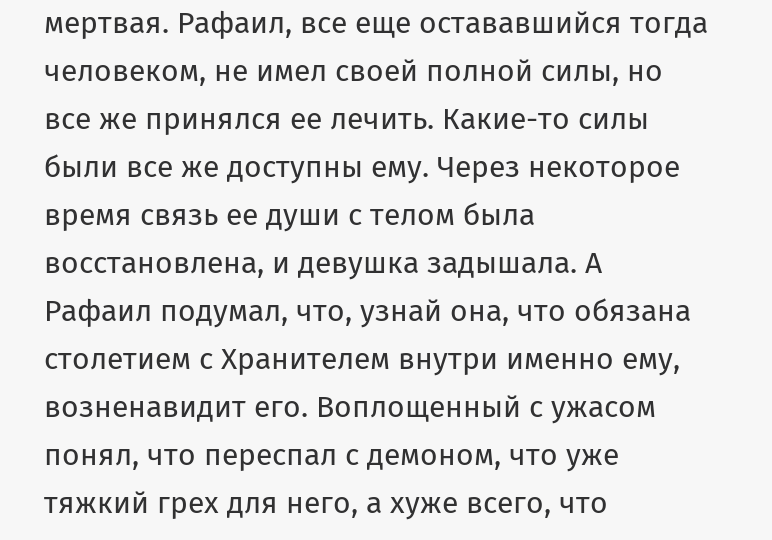мертвая. Рафаил, все еще остававшийся тогда человеком, не имел своей полной силы, но все же принялся ее лечить. Какие-то силы были все же доступны ему. Через некоторое время связь ее души с телом была восстановлена, и девушка задышала. А Рафаил подумал, что, узнай она, что обязана столетием с Хранителем внутри именно ему, возненавидит его. Воплощенный с ужасом понял, что переспал с демоном, что уже тяжкий грех для него, а хуже всего, что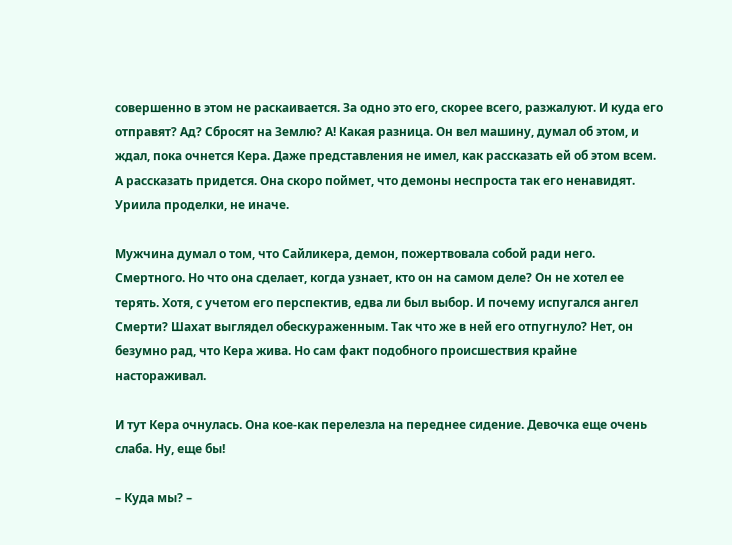совершенно в этом не раскаивается. За одно это его, скорее всего, разжалуют. И куда его отправят? Ад? Сбросят на Землю? А! Какая разница. Он вел машину, думал об этом, и ждал, пока очнется Кера. Даже представления не имел, как рассказать ей об этом всем. А рассказать придется. Она скоро поймет, что демоны неспроста так его ненавидят. Уриила проделки, не иначе.

Мужчина думал о том, что Сайликера, демон, пожертвовала собой ради него. Смертного. Но что она сделает, когда узнает, кто он на самом деле? Он не хотел ее терять. Хотя, с учетом его перспектив, едва ли был выбор. И почему испугался ангел Смерти? Шахат выглядел обескураженным. Так что же в ней его отпугнуло? Нет, он безумно рад, что Кера жива. Но сам факт подобного происшествия крайне настораживал.

И тут Кера очнулась. Она кое-как перелезла на переднее сидение. Девочка еще очень слаба. Ну, еще бы!

– Куда мы? –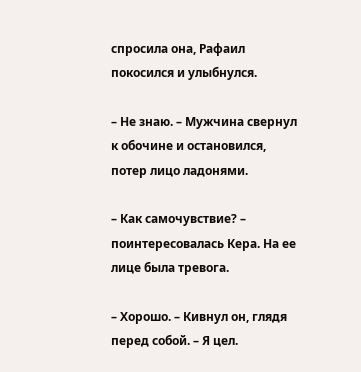спросила она, Рафаил покосился и улыбнулся.

– Не знаю. – Мужчина свернул к обочине и остановился, потер лицо ладонями.

– Как самочувствие? – поинтересовалась Кера. На ее лице была тревога.

– Хорошо. – Кивнул он, глядя перед собой. – Я цел.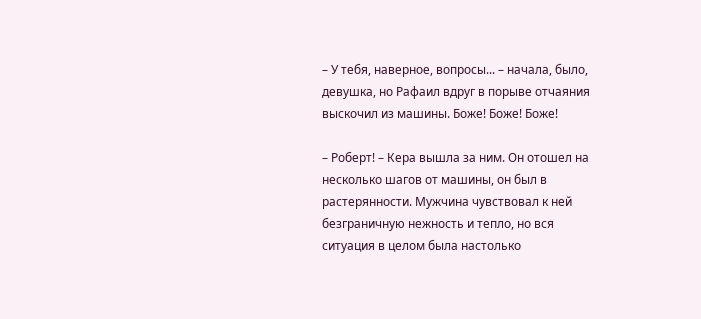– У тебя, наверное, вопросы... – начала, было, девушка, но Рафаил вдруг в порыве отчаяния выскочил из машины. Боже! Боже! Боже!

– Роберт! – Кера вышла за ним. Он отошел на несколько шагов от машины, он был в растерянности. Мужчина чувствовал к ней безграничную нежность и тепло, но вся ситуация в целом была настолько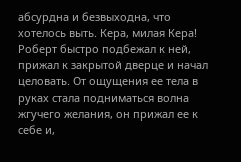абсурдна и безвыходна, что хотелось выть. Кера, милая Кера! Роберт быстро подбежал к ней, прижал к закрытой дверце и начал целовать. От ощущения ее тела в руках стала подниматься волна жгучего желания, он прижал ее к себе и,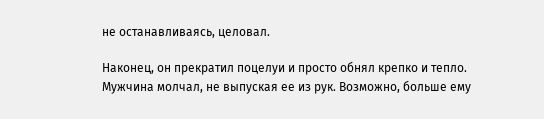не останавливаясь, целовал.

Наконец, он прекратил поцелуи и просто обнял крепко и тепло. Мужчина молчал, не выпуская ее из рук. Возможно, больше ему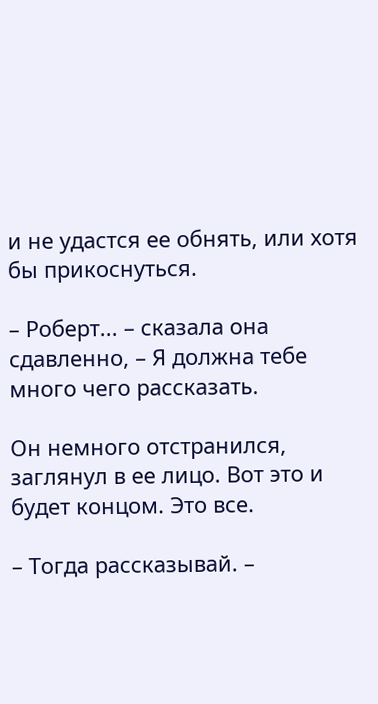и не удастся ее обнять, или хотя бы прикоснуться.

– Роберт... – сказала она сдавленно, – Я должна тебе много чего рассказать.

Он немного отстранился, заглянул в ее лицо. Вот это и будет концом. Это все.

– Тогда рассказывай. –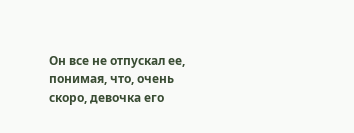Он все не отпускал ее, понимая, что, очень скоро, девочка его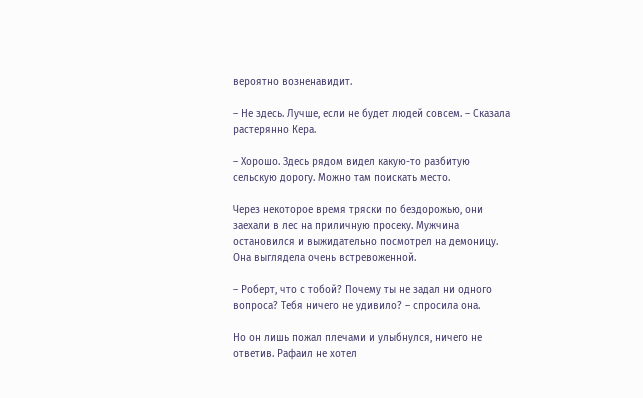вероятно возненавидит.

– Не здесь. Лучше, если не будет людей совсем. – Сказала растерянно Кера.

– Хорошо. Здесь рядом видел какую-то разбитую сельскую дорогу. Можно там поискать место.

Через некоторое время тряски по бездорожью, они заехали в лес на приличную просеку. Мужчина остановился и выжидательно посмотрел на демоницу. Она выглядела очень встревоженной.

– Роберт, что с тобой? Почему ты не задал ни одного вопроса? Тебя ничего не удивило? – спросила она.

Но он лишь пожал плечами и улыбнулся, ничего не ответив. Рафаил не хотел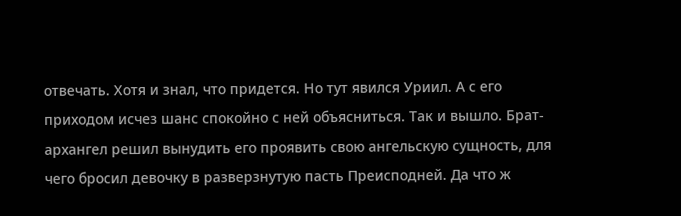отвечать. Хотя и знал, что придется. Но тут явился Уриил. А с его приходом исчез шанс спокойно с ней объясниться. Так и вышло. Брат-архангел решил вынудить его проявить свою ангельскую сущность, для чего бросил девочку в разверзнутую пасть Преисподней. Да что ж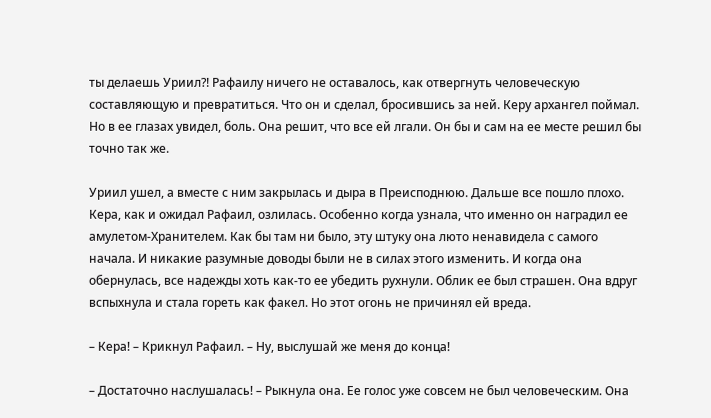ты делаешь Уриил?! Рафаилу ничего не оставалось, как отвергнуть человеческую составляющую и превратиться. Что он и сделал, бросившись за ней. Керу архангел поймал. Но в ее глазах увидел, боль. Она решит, что все ей лгали. Он бы и сам на ее месте решил бы точно так же.

Уриил ушел, а вместе с ним закрылась и дыра в Преисподнюю. Дальше все пошло плохо. Кера, как и ожидал Рафаил, озлилась. Особенно когда узнала, что именно он наградил ее амулетом-Хранителем. Как бы там ни было, эту штуку она люто ненавидела с самого начала. И никакие разумные доводы были не в силах этого изменить. И когда она обернулась, все надежды хоть как-то ее убедить рухнули. Облик ее был страшен. Она вдруг вспыхнула и стала гореть как факел. Но этот огонь не причинял ей вреда.

– Кера! – Крикнул Рафаил. – Ну, выслушай же меня до конца!

– Достаточно наслушалась! – Рыкнула она. Ее голос уже совсем не был человеческим. Она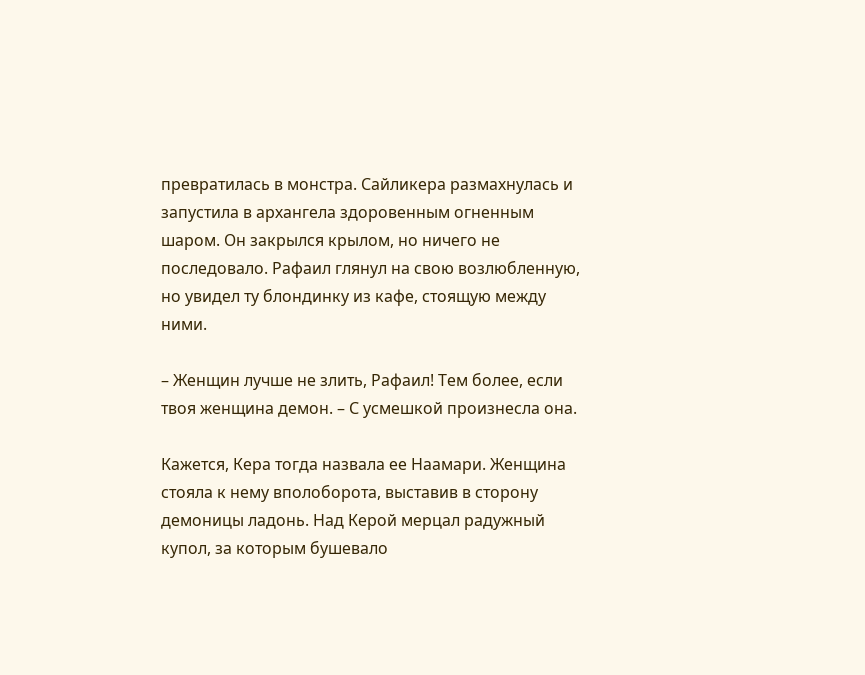превратилась в монстра. Сайликера размахнулась и запустила в архангела здоровенным огненным шаром. Он закрылся крылом, но ничего не последовало. Рафаил глянул на свою возлюбленную, но увидел ту блондинку из кафе, стоящую между ними.

– Женщин лучше не злить, Рафаил! Тем более, если твоя женщина демон. – С усмешкой произнесла она.

Кажется, Кера тогда назвала ее Наамари. Женщина стояла к нему вполоборота, выставив в сторону демоницы ладонь. Над Керой мерцал радужный купол, за которым бушевало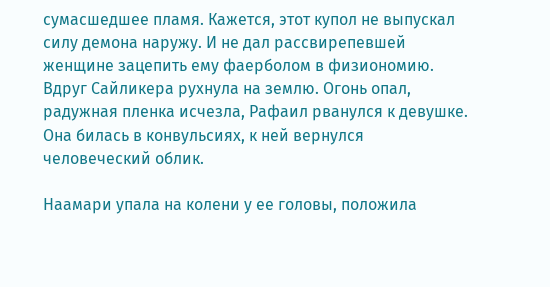сумасшедшее пламя. Кажется, этот купол не выпускал силу демона наружу. И не дал рассвирепевшей женщине зацепить ему фаерболом в физиономию. Вдруг Сайликера рухнула на землю. Огонь опал, радужная пленка исчезла, Рафаил рванулся к девушке. Она билась в конвульсиях, к ней вернулся человеческий облик.

Наамари упала на колени у ее головы, положила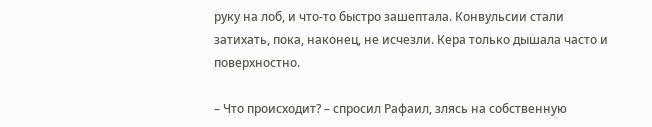руку на лоб, и что-то быстро зашептала. Конвульсии стали затихать, пока, наконец, не исчезли. Кера только дышала часто и поверхностно.

– Что происходит? – спросил Рафаил, злясь на собственную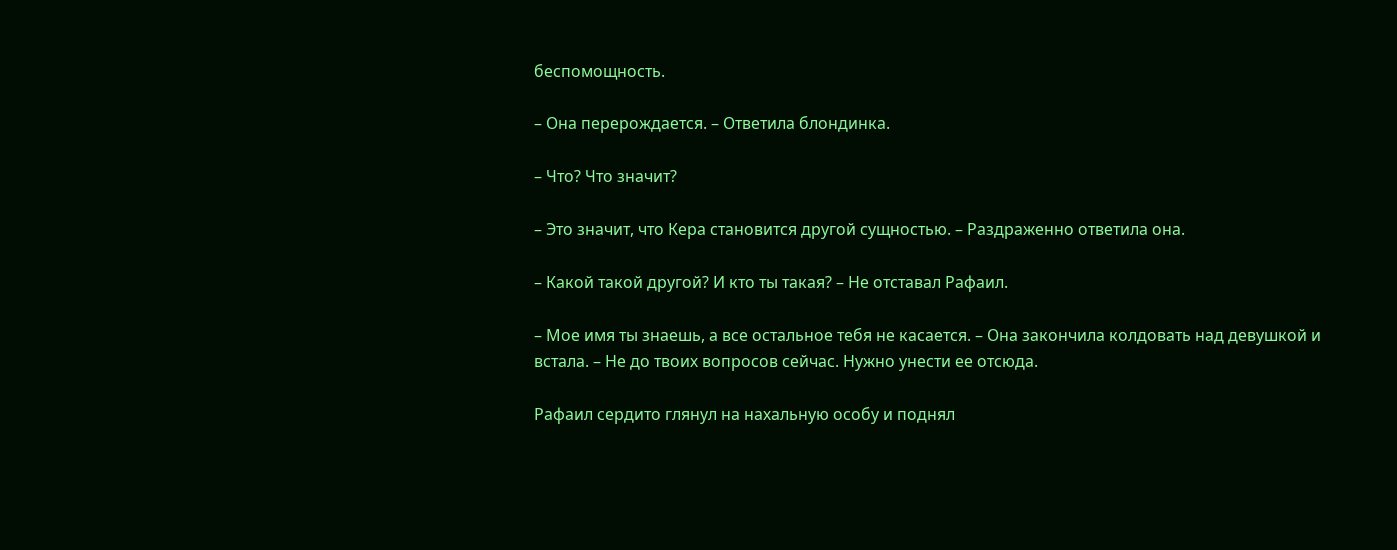беспомощность.

– Она перерождается. – Ответила блондинка.

– Что? Что значит?

– Это значит, что Кера становится другой сущностью. – Раздраженно ответила она.

– Какой такой другой? И кто ты такая? – Не отставал Рафаил.

– Мое имя ты знаешь, а все остальное тебя не касается. – Она закончила колдовать над девушкой и встала. – Не до твоих вопросов сейчас. Нужно унести ее отсюда.

Рафаил сердито глянул на нахальную особу и поднял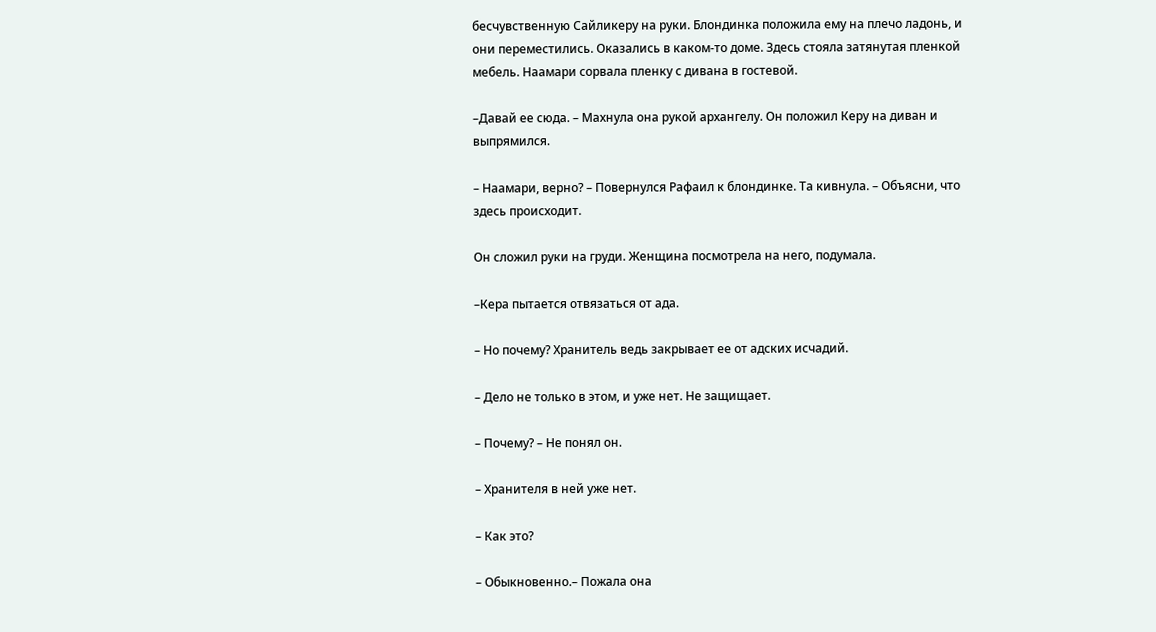бесчувственную Сайликеру на руки. Блондинка положила ему на плечо ладонь, и они переместились. Оказались в каком-то доме. Здесь стояла затянутая пленкой мебель. Наамари сорвала пленку с дивана в гостевой.

–Давай ее сюда. – Махнула она рукой архангелу. Он положил Керу на диван и выпрямился.

– Наамари, верно? – Повернулся Рафаил к блондинке. Та кивнула. – Объясни, что здесь происходит.

Он сложил руки на груди. Женщина посмотрела на него, подумала.

–Кера пытается отвязаться от ада.

– Но почему? Хранитель ведь закрывает ее от адских исчадий.

– Дело не только в этом, и уже нет. Не защищает.

– Почему? – Не понял он.

– Хранителя в ней уже нет.

– Как это?

– Обыкновенно.– Пожала она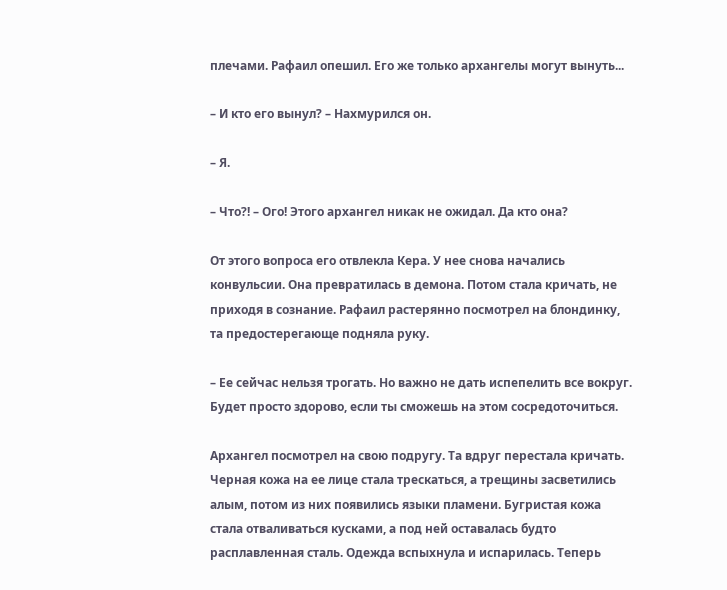плечами. Рафаил опешил. Его же только архангелы могут вынуть...

– И кто его вынул? – Нахмурился он.

– Я.

– Что?! – Ого! Этого архангел никак не ожидал. Да кто она?

От этого вопроса его отвлекла Кера. У нее снова начались конвульсии. Она превратилась в демона. Потом стала кричать, не приходя в сознание. Рафаил растерянно посмотрел на блондинку, та предостерегающе подняла руку.

– Ее сейчас нельзя трогать. Но важно не дать испепелить все вокруг. Будет просто здорово, если ты сможешь на этом сосредоточиться.

Архангел посмотрел на свою подругу. Та вдруг перестала кричать. Черная кожа на ее лице стала трескаться, а трещины засветились алым, потом из них появились языки пламени. Бугристая кожа стала отваливаться кусками, а под ней оставалась будто расплавленная сталь. Одежда вспыхнула и испарилась. Теперь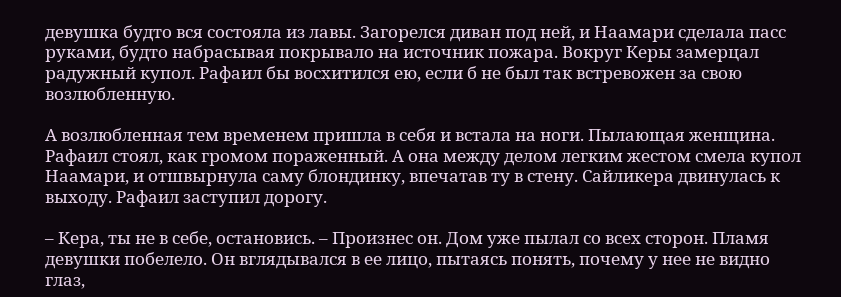девушка будто вся состояла из лавы. Загорелся диван под ней, и Наамари сделала пасс руками, будто набрасывая покрывало на источник пожара. Вокруг Керы замерцал радужный купол. Рафаил бы восхитился ею, если б не был так встревожен за свою возлюбленную.

А возлюбленная тем временем пришла в себя и встала на ноги. Пылающая женщина. Рафаил стоял, как громом пораженный. А она между делом легким жестом смела купол Наамари, и отшвырнула саму блондинку, впечатав ту в стену. Сайликера двинулась к выходу. Рафаил заступил дорогу.

– Кера, ты не в себе, остановись. – Произнес он. Дом уже пылал со всех сторон. Пламя девушки побелело. Он вглядывался в ее лицо, пытаясь понять, почему у нее не видно глаз,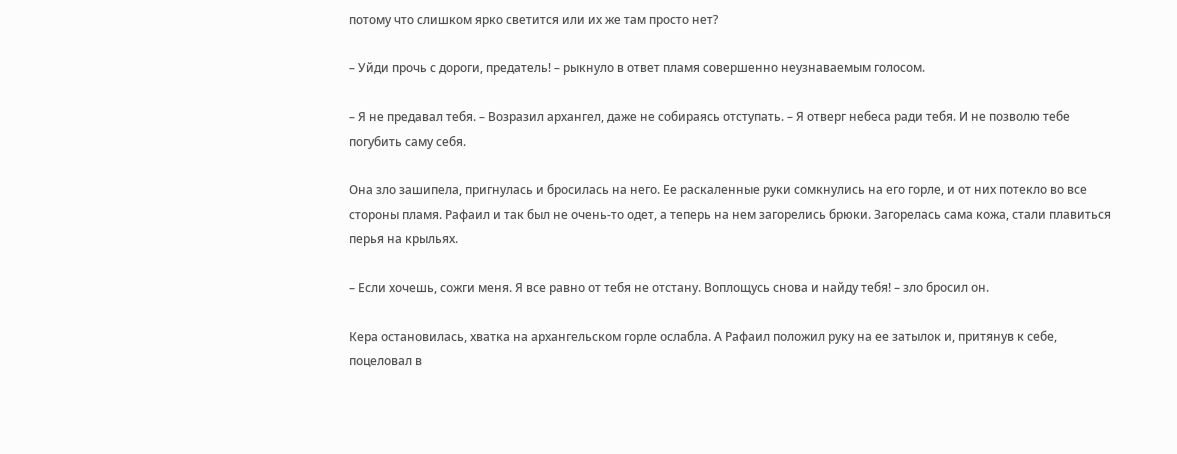потому что слишком ярко светится или их же там просто нет?

– Уйди прочь с дороги, предатель! – рыкнуло в ответ пламя совершенно неузнаваемым голосом.

– Я не предавал тебя. – Возразил архангел, даже не собираясь отступать. – Я отверг небеса ради тебя. И не позволю тебе погубить саму себя.

Она зло зашипела, пригнулась и бросилась на него. Ее раскаленные руки сомкнулись на его горле, и от них потекло во все стороны пламя. Рафаил и так был не очень-то одет, а теперь на нем загорелись брюки. Загорелась сама кожа, стали плавиться перья на крыльях.

– Если хочешь, сожги меня. Я все равно от тебя не отстану. Воплощусь снова и найду тебя! – зло бросил он.

Кера остановилась, хватка на архангельском горле ослабла. А Рафаил положил руку на ее затылок и, притянув к себе, поцеловал в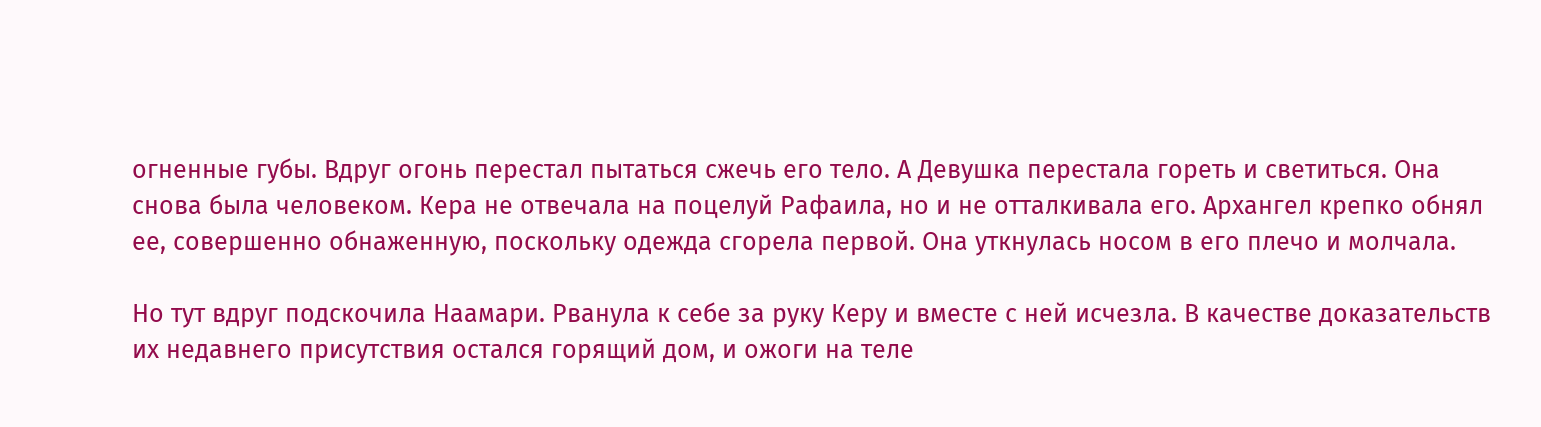огненные губы. Вдруг огонь перестал пытаться сжечь его тело. А Девушка перестала гореть и светиться. Она снова была человеком. Кера не отвечала на поцелуй Рафаила, но и не отталкивала его. Архангел крепко обнял ее, совершенно обнаженную, поскольку одежда сгорела первой. Она уткнулась носом в его плечо и молчала.

Но тут вдруг подскочила Наамари. Рванула к себе за руку Керу и вместе с ней исчезла. В качестве доказательств их недавнего присутствия остался горящий дом, и ожоги на теле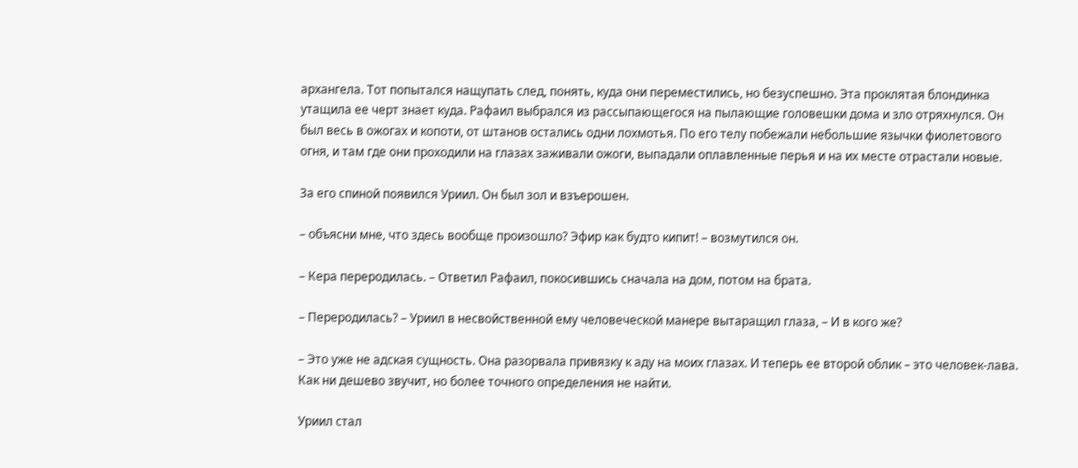архангела. Тот попытался нащупать след, понять, куда они переместились, но безуспешно. Эта проклятая блондинка утащила ее черт знает куда. Рафаил выбрался из рассыпающегося на пылающие головешки дома и зло отряхнулся. Он был весь в ожогах и копоти, от штанов остались одни лохмотья. По его телу побежали небольшие язычки фиолетового огня, и там где они проходили на глазах заживали ожоги, выпадали оплавленные перья и на их месте отрастали новые.

За его спиной появился Уриил. Он был зол и взъерошен.

– объясни мне, что здесь вообще произошло? Эфир как будто кипит! – возмутился он.

– Кера переродилась. – Ответил Рафаил, покосившись сначала на дом, потом на брата.

– Переродилась? – Уриил в несвойственной ему человеческой манере вытаращил глаза, – И в кого же?

– Это уже не адская сущность. Она разорвала привязку к аду на моих глазах. И теперь ее второй облик – это человек-лава. Как ни дешево звучит, но более точного определения не найти.

Уриил стал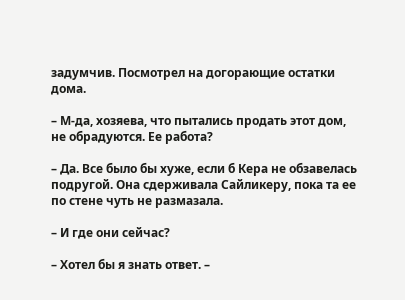задумчив. Посмотрел на догорающие остатки дома.

– М-да, хозяева, что пытались продать этот дом, не обрадуются. Ее работа?

– Да. Все было бы хуже, если б Кера не обзавелась подругой. Она сдерживала Сайликеру, пока та ее по стене чуть не размазала.

– И где они сейчас?

– Хотел бы я знать ответ. –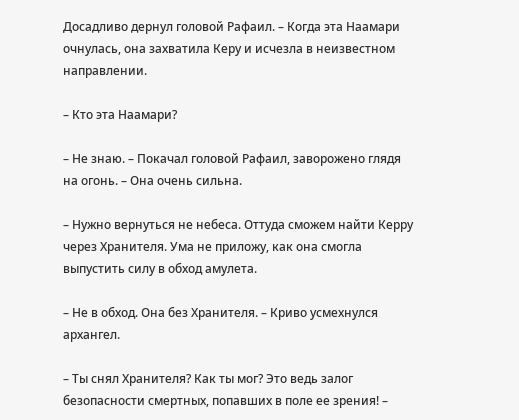Досадливо дернул головой Рафаил. – Когда эта Наамари очнулась, она захватила Керу и исчезла в неизвестном направлении.

– Кто эта Наамари?

– Не знаю. – Покачал головой Рафаил, заворожено глядя на огонь. – Она очень сильна.

– Нужно вернуться не небеса. Оттуда сможем найти Керру через Хранителя. Ума не приложу, как она смогла выпустить силу в обход амулета.

– Не в обход. Она без Хранителя. – Криво усмехнулся архангел.

– Ты снял Хранителя? Как ты мог? Это ведь залог безопасности смертных, попавших в поле ее зрения! –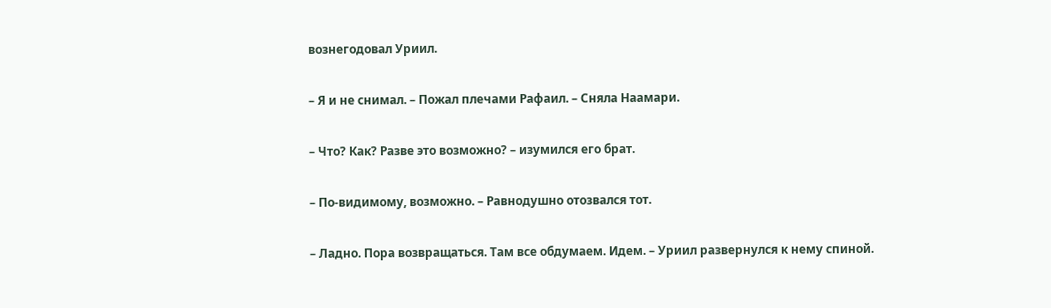вознегодовал Уриил.

– Я и не снимал. – Пожал плечами Рафаил. – Сняла Наамари.

– Что? Как? Разве это возможно? – изумился его брат.

– По-видимому, возможно. – Равнодушно отозвался тот.

– Ладно. Пора возвращаться. Там все обдумаем. Идем. – Уриил развернулся к нему спиной.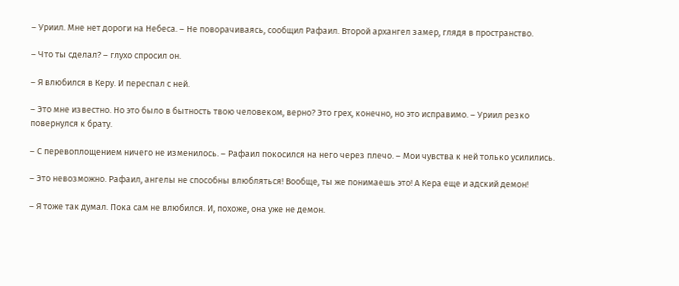– Уриил. Мне нет дороги на Небеса. – Не поворачиваясь, сообщил Рафаил. Второй архангел замер, глядя в пространство.

– Что ты сделал? – глухо спросил он.

– Я влюбился в Керу. И переспал с ней.

– Это мне известно. Но это было в бытность твою человеком, верно? Это грех, конечно, но это исправимо. – Уриил резко повернулся к брату.

– С перевоплощением ничего не изменилось. – Рафаил покосился на него через плечо. – Мои чувства к ней только усилились.

– Это невозможно. Рафаил, ангелы не способны влюбляться! Вообще, ты же понимаешь это! А Кера еще и адский демон!

– Я тоже так думал. Пока сам не влюбился. И, похоже, она уже не демон.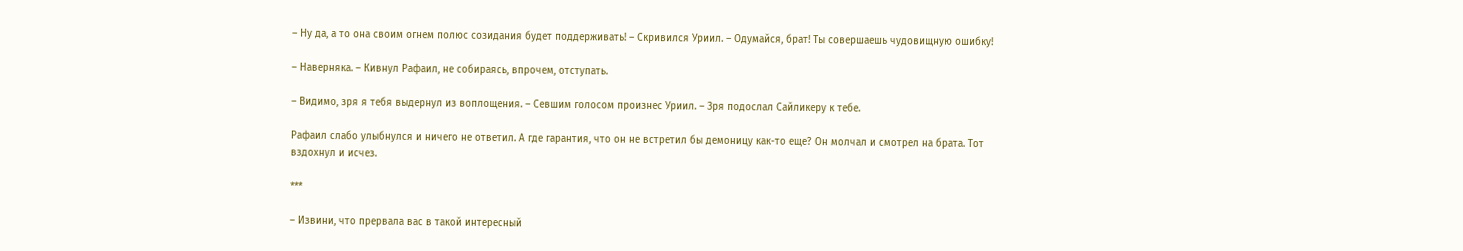– Ну да, а то она своим огнем полюс созидания будет поддерживать! – Скривился Уриил. – Одумайся, брат! Ты совершаешь чудовищную ошибку!

– Наверняка. – Кивнул Рафаил, не собираясь, впрочем, отступать.

– Видимо, зря я тебя выдернул из воплощения. – Севшим голосом произнес Уриил. – Зря подослал Сайликеру к тебе.

Рафаил слабо улыбнулся и ничего не ответил. А где гарантия, что он не встретил бы демоницу как-то еще? Он молчал и смотрел на брата. Тот вздохнул и исчез.

***

– Извини, что прервала вас в такой интересный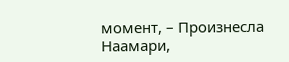момент, – Произнесла Наамари,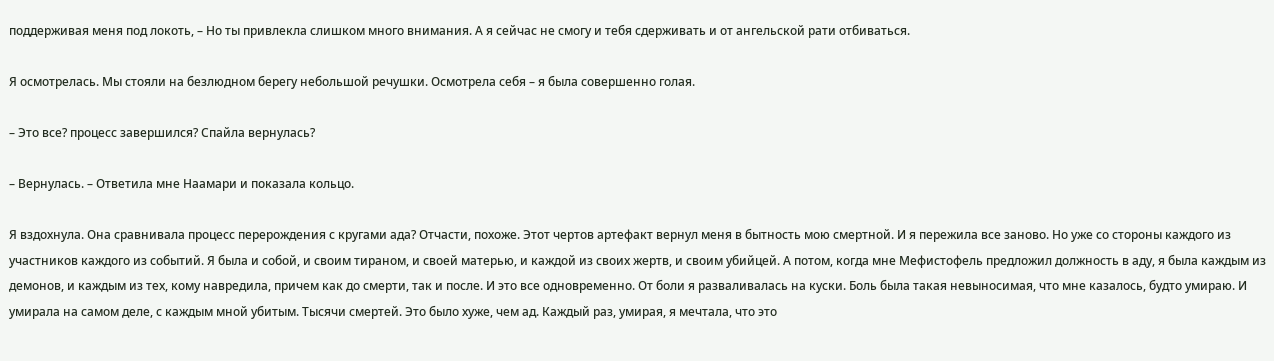поддерживая меня под локоть, – Но ты привлекла слишком много внимания. А я сейчас не смогу и тебя сдерживать и от ангельской рати отбиваться.

Я осмотрелась. Мы стояли на безлюдном берегу небольшой речушки. Осмотрела себя – я была совершенно голая.

– Это все? процесс завершился? Спайла вернулась?

– Вернулась. – Ответила мне Наамари и показала кольцо.

Я вздохнула. Она сравнивала процесс перерождения с кругами ада? Отчасти, похоже. Этот чертов артефакт вернул меня в бытность мою смертной. И я пережила все заново. Но уже со стороны каждого из участников каждого из событий. Я была и собой, и своим тираном, и своей матерью, и каждой из своих жертв, и своим убийцей. А потом, когда мне Мефистофель предложил должность в аду, я была каждым из демонов, и каждым из тех, кому навредила, причем как до смерти, так и после. И это все одновременно. От боли я разваливалась на куски. Боль была такая невыносимая, что мне казалось, будто умираю. И умирала на самом деле, с каждым мной убитым. Тысячи смертей. Это было хуже, чем ад. Каждый раз, умирая, я мечтала, что это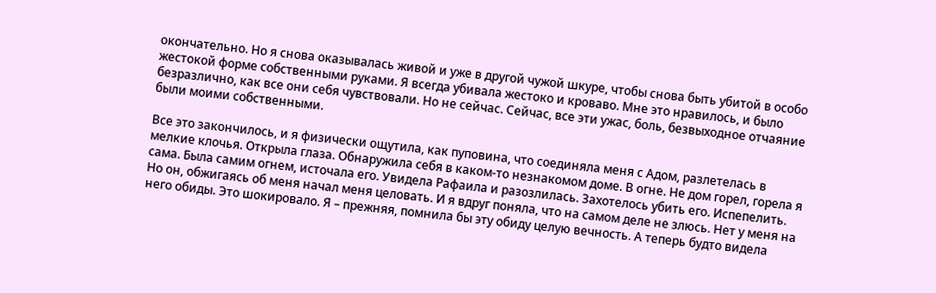окончательно. Но я снова оказывалась живой и уже в другой чужой шкуре, чтобы снова быть убитой в особо жестокой форме собственными руками. Я всегда убивала жестоко и кроваво. Мне это нравилось, и было безразлично, как все они себя чувствовали. Но не сейчас. Сейчас, все эти ужас, боль, безвыходное отчаяние были моими собственными.

Все это закончилось, и я физически ощутила, как пуповина, что соединяла меня с Адом, разлетелась в мелкие клочья. Открыла глаза. Обнаружила себя в каком-то незнакомом доме. В огне. Не дом горел, горела я сама. Была самим огнем, источала его. Увидела Рафаила и разозлилась. Захотелось убить его. Испепелить. Но он, обжигаясь об меня начал меня целовать. И я вдруг поняла, что на самом деле не злюсь. Нет у меня на него обиды. Это шокировало. Я – прежняя, помнила бы эту обиду целую вечность. А теперь будто видела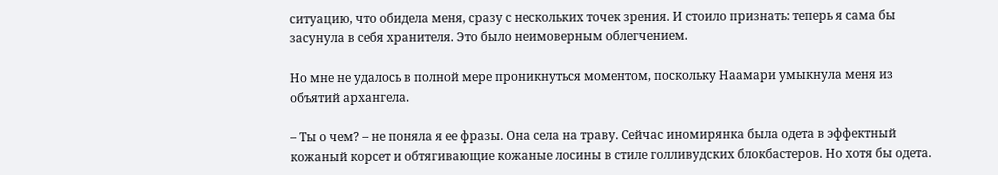ситуацию, что обидела меня, сразу с нескольких точек зрения. И стоило признать: теперь я сама бы засунула в себя хранителя. Это было неимоверным облегчением.

Но мне не удалось в полной мере проникнуться моментом, поскольку Наамари умыкнула меня из объятий архангела.

– Ты о чем? – не поняла я ее фразы. Она села на траву. Сейчас иномирянка была одета в эффектный кожаный корсет и обтягивающие кожаные лосины в стиле голливудских блокбастеров. Но хотя бы одета.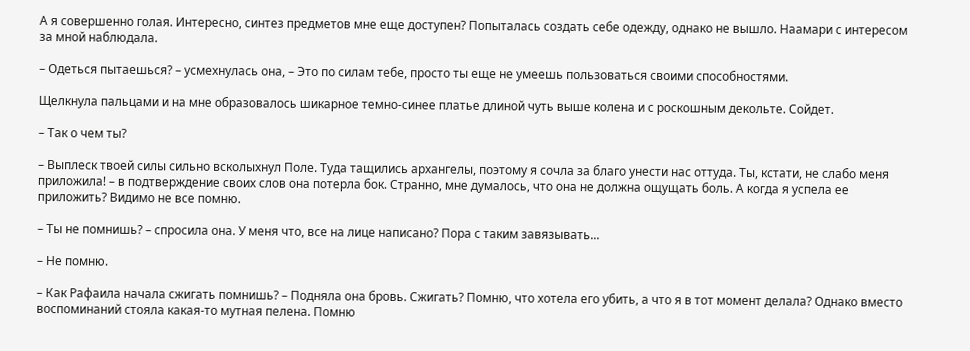А я совершенно голая. Интересно, синтез предметов мне еще доступен? Попыталась создать себе одежду, однако не вышло. Наамари с интересом за мной наблюдала.

– Одеться пытаешься? – усмехнулась она, – Это по силам тебе, просто ты еще не умеешь пользоваться своими способностями.

Щелкнула пальцами и на мне образовалось шикарное темно-синее платье длиной чуть выше колена и с роскошным декольте. Сойдет.

– Так о чем ты?

– Выплеск твоей силы сильно всколыхнул Поле. Туда тащились архангелы, поэтому я сочла за благо унести нас оттуда. Ты, кстати, не слабо меня приложила! – в подтверждение своих слов она потерла бок. Странно, мне думалось, что она не должна ощущать боль. А когда я успела ее приложить? Видимо не все помню.

– Ты не помнишь? – спросила она. У меня что, все на лице написано? Пора с таким завязывать...

– Не помню.

– Как Рафаила начала сжигать помнишь? – Подняла она бровь. Сжигать? Помню, что хотела его убить, а что я в тот момент делала? Однако вместо воспоминаний стояла какая-то мутная пелена. Помню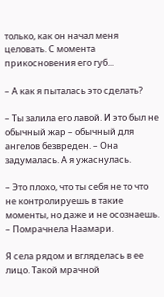только, как он начал меня целовать. С момента прикосновения его губ...

– А как я пыталась это сделать?

– Ты залила его лавой. И это был не обычный жар – обычный для ангелов безвреден. – Она задумалась. А я ужаснулась.

– Это плохо, что ты себя не то что не контролируешь в такие моменты, но даже и не осознаешь. – Помрачнела Наамари.

Я села рядом и вгляделась в ее лицо. Такой мрачной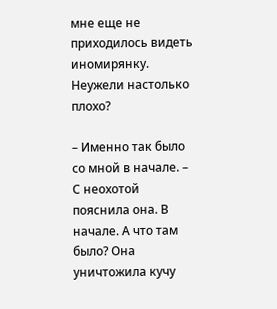мне еще не приходилось видеть иномирянку. Неужели настолько плохо?

– Именно так было со мной в начале. – С неохотой пояснила она. В начале. А что там было? Она уничтожила кучу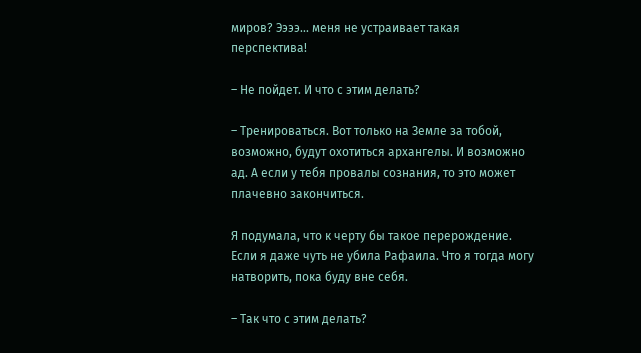миров? Ээээ... меня не устраивает такая перспектива!

– Не пойдет. И что с этим делать?

– Тренироваться. Вот только на Земле за тобой, возможно, будут охотиться архангелы. И возможно ад. А если у тебя провалы сознания, то это может плачевно закончиться.

Я подумала, что к черту бы такое перерождение. Если я даже чуть не убила Рафаила. Что я тогда могу натворить, пока буду вне себя.

– Так что с этим делать?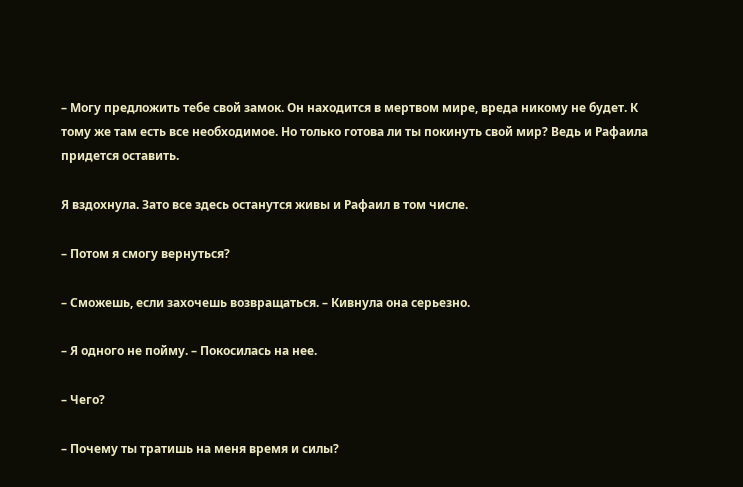– Могу предложить тебе свой замок. Он находится в мертвом мире, вреда никому не будет. К тому же там есть все необходимое. Но только готова ли ты покинуть свой мир? Ведь и Рафаила придется оставить.

Я вздохнула. Зато все здесь останутся живы и Рафаил в том числе.

– Потом я смогу вернуться?

– Сможешь, если захочешь возвращаться. – Кивнула она серьезно.

– Я одного не пойму. – Покосилась на нее.

– Чего?

– Почему ты тратишь на меня время и силы?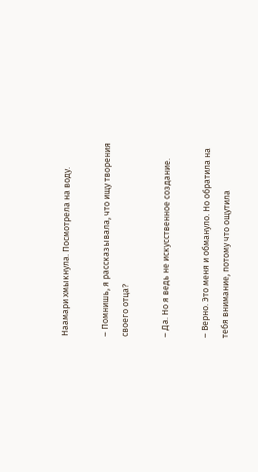Наамари хмыкнула. Посмотрела на воду.

– Помнишь, я рассказывала, что ищу творения своего отца?

– Да. Но я ведь не искусственное создание.

– Верно. Это меня и обмануло. Но обратила на тебя внимание, потому что ощутила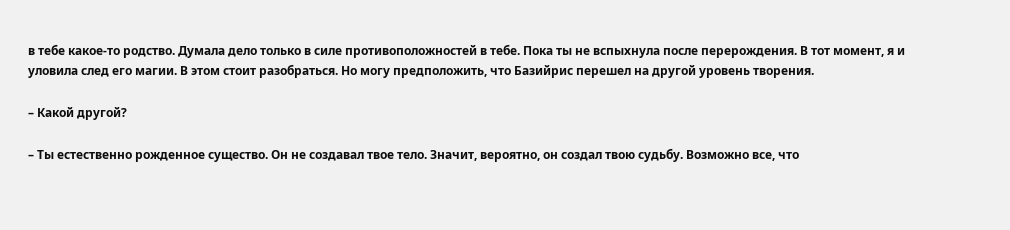в тебе какое-то родство. Думала дело только в силе противоположностей в тебе. Пока ты не вспыхнула после перерождения. В тот момент, я и уловила след его магии. В этом стоит разобраться. Но могу предположить, что Базийрис перешел на другой уровень творения.

– Какой другой?

– Ты естественно рожденное существо. Он не создавал твое тело. Значит, вероятно, он создал твою судьбу. Возможно все, что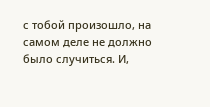с тобой произошло, на самом деле не должно было случиться. И,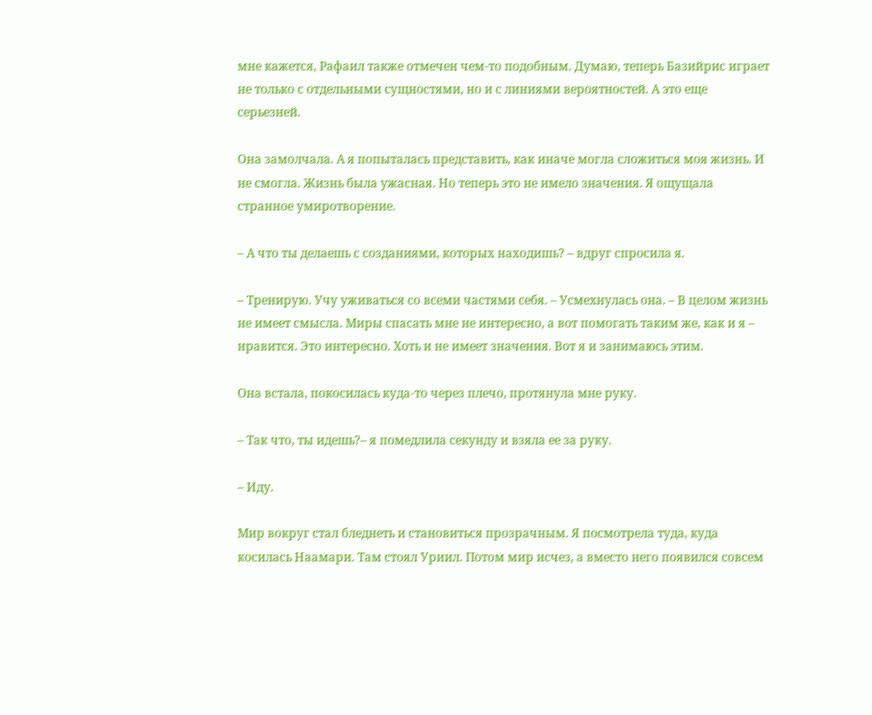мне кажется, Рафаил также отмечен чем-то подобным. Думаю, теперь Базийрис играет не только с отдельными сущностями, но и с линиями вероятностей. А это еще серьезней.

Она замолчала. А я попыталась представить, как иначе могла сложиться моя жизнь. И не смогла. Жизнь была ужасная. Но теперь это не имело значения. Я ощущала странное умиротворение.

– А что ты делаешь с созданиями, которых находишь? – вдруг спросила я.

– Тренирую. Учу уживаться со всеми частями себя. – Усмехнулась она. – В целом жизнь не имеет смысла. Миры спасать мне не интересно, а вот помогать таким же, как и я – нравится. Это интересно. Хоть и не имеет значения. Вот я и занимаюсь этим.

Она встала, покосилась куда-то через плечо, протянула мне руку.

– Так что, ты идешь?– я помедлила секунду и взяла ее за руку.

– Иду.

Мир вокруг стал бледнеть и становиться прозрачным. Я посмотрела туда, куда косилась Наамари. Там стоял Уриил. Потом мир исчез, а вместо него появился совсем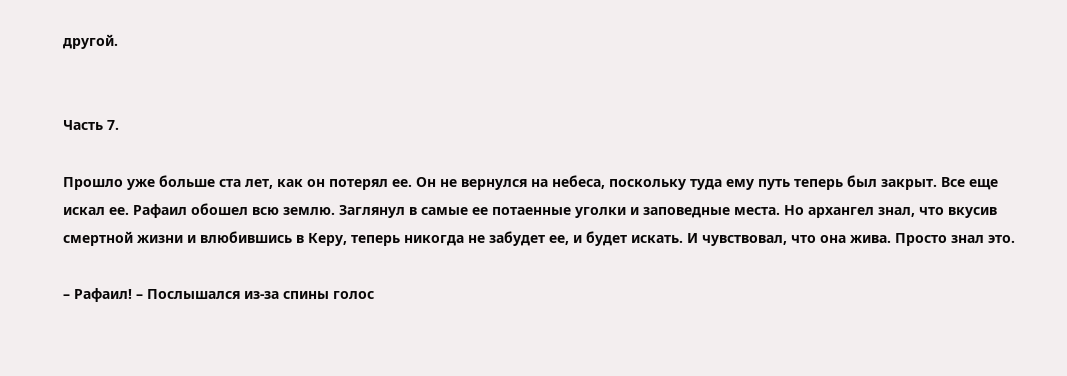другой.


Часть 7.

Прошло уже больше ста лет, как он потерял ее. Он не вернулся на небеса, поскольку туда ему путь теперь был закрыт. Все еще искал ее. Рафаил обошел всю землю. Заглянул в самые ее потаенные уголки и заповедные места. Но архангел знал, что вкусив смертной жизни и влюбившись в Керу, теперь никогда не забудет ее, и будет искать. И чувствовал, что она жива. Просто знал это.

– Рафаил! – Послышался из-за спины голос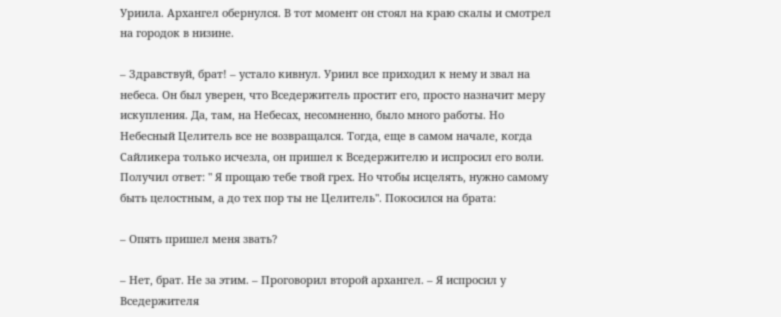Уриила. Архангел обернулся. В тот момент он стоял на краю скалы и смотрел на городок в низине.

– Здравствуй, брат! – устало кивнул. Уриил все приходил к нему и звал на небеса. Он был уверен, что Вседержитель простит его, просто назначит меру искупления. Да, там, на Небесах, несомненно, было много работы. Но Небесный Целитель все не возвращался. Тогда, еще в самом начале, когда Сайликера только исчезла, он пришел к Вседержителю и испросил его воли. Получил ответ: " Я прощаю тебе твой грех. Но чтобы исцелять, нужно самому быть целостным, а до тех пор ты не Целитель". Покосился на брата:

– Опять пришел меня звать?

– Нет, брат. Не за этим. – Проговорил второй архангел. – Я испросил у Вседержителя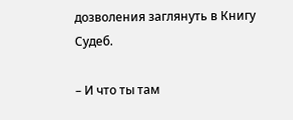дозволения заглянуть в Книгу Судеб.

– И что ты там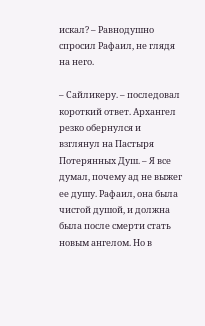искал? – Равнодушно спросил Рафаил, не глядя на него.

– Сайликеру. – последовал короткий ответ. Архангел резко обернулся и взглянул на Пастыря Потерянных Душ. – Я все думал, почему ад не выжег ее душу. Рафаил, она была чистой душой, и должна была после смерти стать новым ангелом. Но в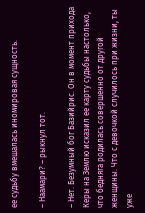ее судьбу вмешалась иномировая сущность.

– Наамари? – рыкнул тот.

– Нет. Безумный бог Базийрис. Он в момент прихода Керы на Землю исказил ее карту судьбы настолько, что бедняга родилась совершенно от другой женщины. Что с девочкой случилось при жизни, ты уже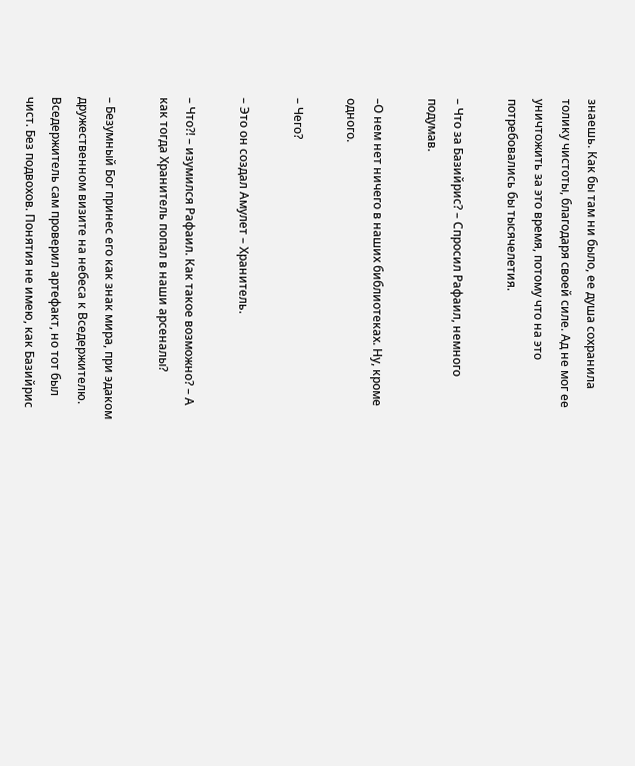знаешь. Как бы там ни было, ее душа сохранила толику чистоты, благодаря своей силе. Ад не мог ее уничтожить за это время, потому что на это потребовались бы тысячелетия.

– Что за Базийрис? – Спросил Рафаил, немного подумав.

–О нем нет ничего в наших библиотеках. Ну, кроме одного.

– Чего?

– Это он создал Амулет – Хранитель.

– Что?! – изумился Рафаил. Как такое возможно? – А как тогда Хранитель попал в наши арсеналы?

– Безумный Бог принес его как знак мира, при эдаком дружественном визите на небеса к Вседержителю. Вседержитель сам проверил артефакт, но тот был чист. Без подвохов. Понятия не имею, как Базийрис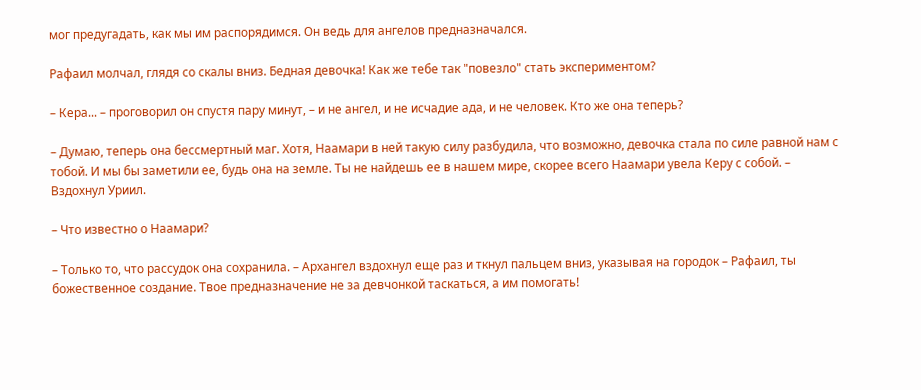мог предугадать, как мы им распорядимся. Он ведь для ангелов предназначался.

Рафаил молчал, глядя со скалы вниз. Бедная девочка! Как же тебе так "повезло" стать экспериментом?

– Кера... – проговорил он спустя пару минут, – и не ангел, и не исчадие ада, и не человек. Кто же она теперь?

– Думаю, теперь она бессмертный маг. Хотя, Наамари в ней такую силу разбудила, что возможно, девочка стала по силе равной нам с тобой. И мы бы заметили ее, будь она на земле. Ты не найдешь ее в нашем мире, скорее всего Наамари увела Керу с собой. – Вздохнул Уриил.

– Что известно о Наамари?

– Только то, что рассудок она сохранила. – Архангел вздохнул еще раз и ткнул пальцем вниз, указывая на городок – Рафаил, ты божественное создание. Твое предназначение не за девчонкой таскаться, а им помогать!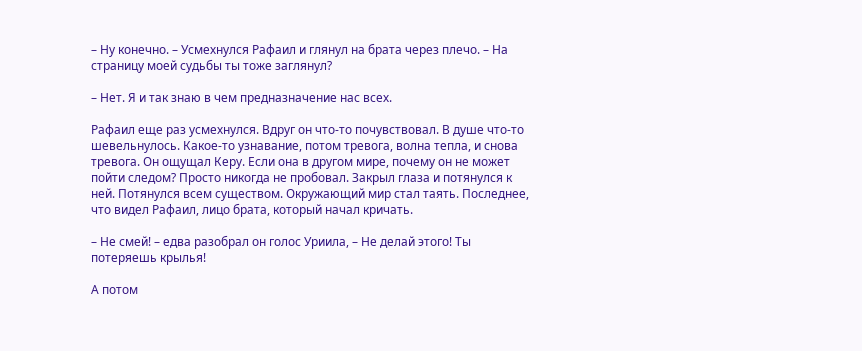– Ну конечно. – Усмехнулся Рафаил и глянул на брата через плечо. – На страницу моей судьбы ты тоже заглянул?

– Нет. Я и так знаю в чем предназначение нас всех.

Рафаил еще раз усмехнулся. Вдруг он что-то почувствовал. В душе что-то шевельнулось. Какое-то узнавание, потом тревога, волна тепла, и снова тревога. Он ощущал Керу. Если она в другом мире, почему он не может пойти следом? Просто никогда не пробовал. Закрыл глаза и потянулся к ней. Потянулся всем существом. Окружающий мир стал таять. Последнее, что видел Рафаил, лицо брата, который начал кричать.

– Не смей! – едва разобрал он голос Уриила, – Не делай этого! Ты потеряешь крылья!

А потом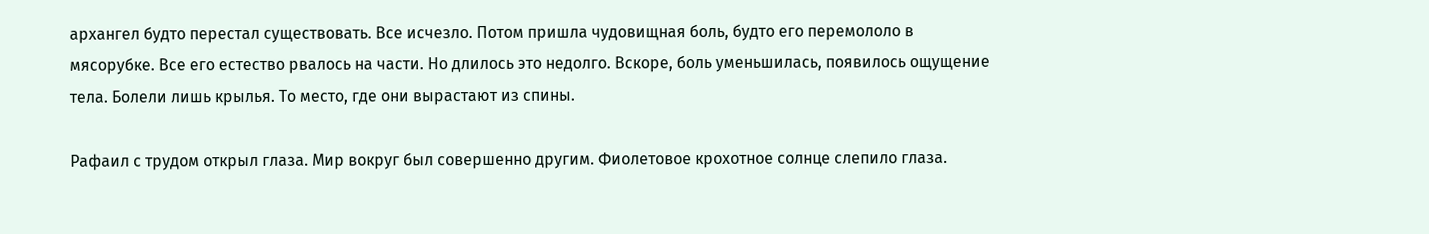архангел будто перестал существовать. Все исчезло. Потом пришла чудовищная боль, будто его перемололо в мясорубке. Все его естество рвалось на части. Но длилось это недолго. Вскоре, боль уменьшилась, появилось ощущение тела. Болели лишь крылья. То место, где они вырастают из спины.

Рафаил с трудом открыл глаза. Мир вокруг был совершенно другим. Фиолетовое крохотное солнце слепило глаза.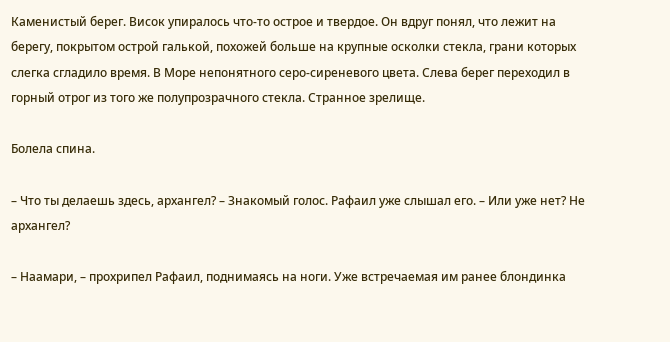Каменистый берег. Висок упиралось что-то острое и твердое. Он вдруг понял, что лежит на берегу, покрытом острой галькой, похожей больше на крупные осколки стекла, грани которых слегка сгладило время. В Море непонятного серо-сиреневого цвета. Слева берег переходил в горный отрог из того же полупрозрачного стекла. Странное зрелище.

Болела спина.

– Что ты делаешь здесь, архангел? – Знакомый голос. Рафаил уже слышал его. – Или уже нет? Не архангел?

– Наамари, – прохрипел Рафаил, поднимаясь на ноги. Уже встречаемая им ранее блондинка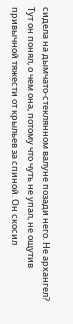сидела на дымчато-стеклянном валуне позади него. Не архангел? Тут он понял, о чем она, потому что чуть не упал, не ощутив привычной тяжести от крыльев за спиной. Он скосил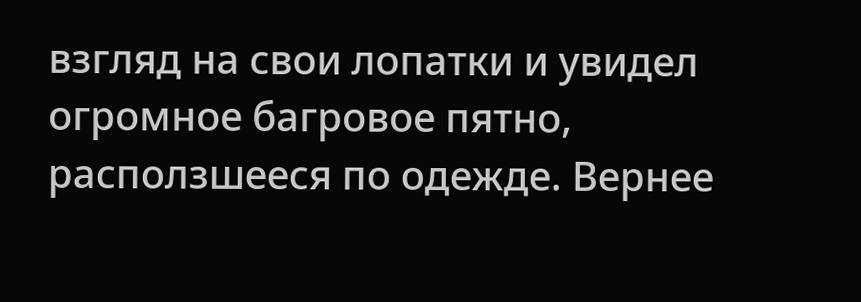взгляд на свои лопатки и увидел огромное багровое пятно, расползшееся по одежде. Вернее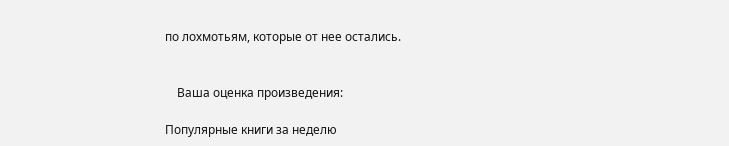по лохмотьям, которые от нее остались.


    Ваша оценка произведения:

Популярные книги за неделю